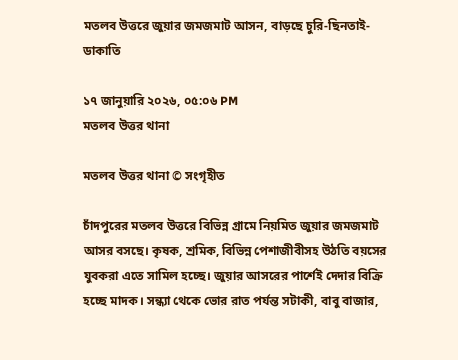মতলব উত্তরে জুয়ার জমজমাট আসন, বাড়ছে চুরি-ছিনতাই-ডাকাতি

১৭ জানুয়ারি ২০২৬, ০৫:০৬ PM
মতলব উত্তর থানা

মতলব উত্তর থানা © সংগৃহীত

চাঁদপুরের মতলব উত্তরে বিভিন্ন গ্রামে নিয়মিত জুয়ার জমজমাট আসর বসছে। কৃষক, শ্রমিক, বিভিন্ন পেশাজীবীসহ উঠতি বয়সের যুবকরা এতে সামিল হচ্ছে। জুয়ার আসরের পার্শেই দেদার বিক্রি হচ্ছে মাদক। সন্ধ্যা থেকে ভোর রাত পর্যন্ত সটাকী, বাবু বাজার,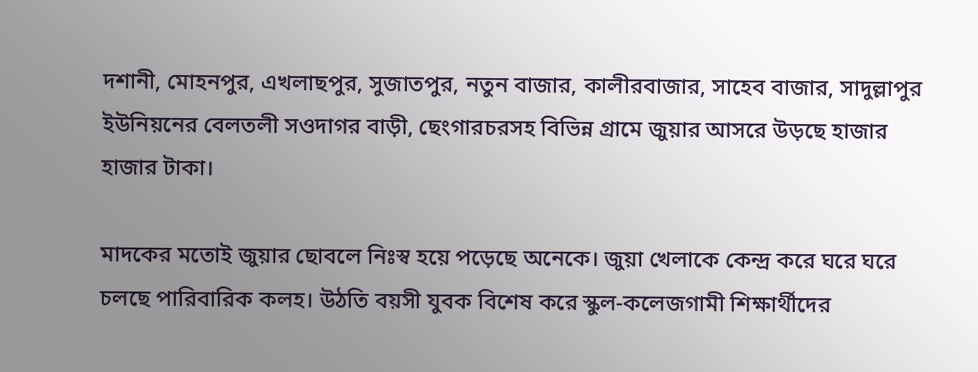দশানী, মোহনপুর, এখলাছপুর, সুজাতপুর, নতুন বাজার, কালীরবাজার, সাহেব বাজার, সাদুল্লাপুর ইউনিয়নের বেলতলী সওদাগর বাড়ী, ছেংগারচরসহ বিভিন্ন গ্রামে জুয়ার আসরে উড়ছে হাজার হাজার টাকা।

মাদকের মতোই জুয়ার ছোবলে নিঃস্ব হয়ে পড়েছে অনেকে। জুয়া খেলাকে কেন্দ্র করে ঘরে ঘরে চলছে পারিবারিক কলহ। উঠতি বয়সী যুবক বিশেষ করে স্কুল-কলেজগামী শিক্ষার্থীদের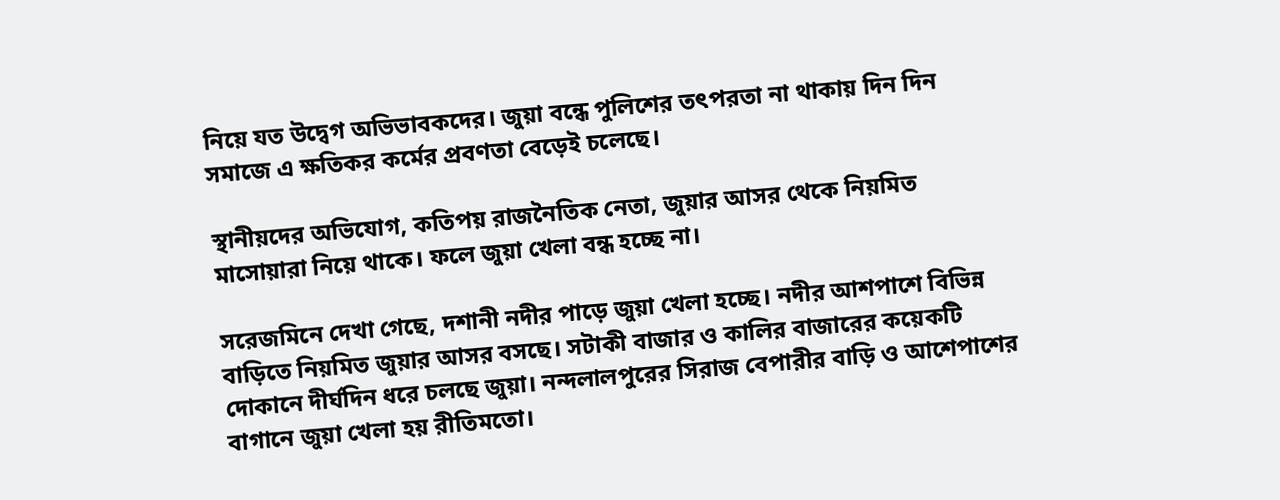নিয়ে যত উদ্বেগ অভিভাবকদের। জুয়া বন্ধে পুলিশের তৎপরতা না থাকায় দিন দিন সমাজে এ ক্ষতিকর কর্মের প্রবণতা বেড়েই চলেছে।

স্থানীয়দের অভিযোগ, কতিপয় রাজনৈতিক নেতা, জুয়ার আসর থেকে নিয়মিত মাসোয়ারা নিয়ে থাকে। ফলে জুয়া খেলা বন্ধ হচ্ছে না।

সরেজমিনে দেখা গেছে, দশানী নদীর পাড়ে জুয়া খেলা হচ্ছে। নদীর আশপাশে বিভিন্ন বাড়িতে নিয়মিত জুয়ার আসর বসছে। সটাকী বাজার ও কালির বাজারের কয়েকটি দোকানে দীর্ঘদিন ধরে চলছে জুয়া। নন্দলালপুরের সিরাজ বেপারীর বাড়ি ও আশেপাশের বাগানে জুয়া খেলা হয় রীতিমতো।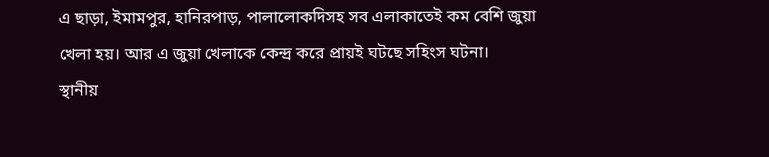এ ছাড়া, ইমামপুর, হানিরপাড়, পালালোকদিসহ সব এলাকাতেই কম বেশি জুয়া খেলা হয়। আর এ জুয়া খেলাকে কেন্দ্র করে প্রায়ই ঘটছে সহিংস ঘটনা।
স্থানীয়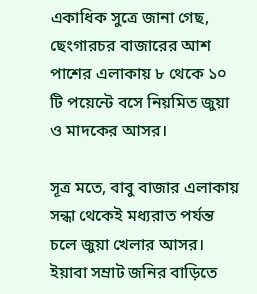একাধিক সুত্রে জানা গেছ, ছেংগারচর বাজারের আশ পাশের এলাকায় ৮ থেকে ১০ টি পয়েন্টে বসে নিয়মিত জুয়া ও মাদকের আসর।

সূত্র মতে, বাবু বাজার এলাকায় সন্ধা থেকেই মধ্যরাত পর্যন্ত চলে জুয়া খেলার আসর। ইয়াবা সম্রাট জনির বাড়িতে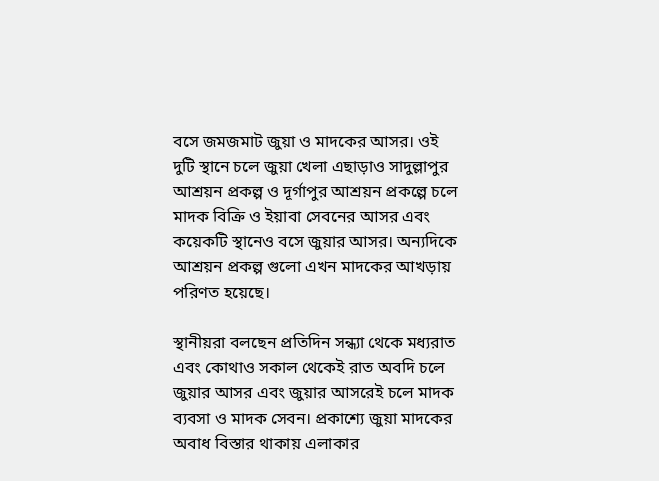বসে জমজমাট জুয়া ও মাদকের আসর। ওই দুটি স্থানে চলে জুয়া খেলা এছাড়াও সাদুল্লাপুর আশ্রয়ন প্রকল্প ও দূর্গাপুর আশ্রয়ন প্রকল্পে চলে মাদক বিক্রি ও ইয়াবা সেবনের আসর এবং কয়েকটি স্থানেও বসে জুয়ার আসর। অন্যদিকে আশ্রয়ন প্রকল্প গুলো এখন মাদকের আখড়ায় পরিণত হয়েছে।

স্থানীয়রা বলছেন প্রতিদিন সন্ধ্যা থেকে মধ্যরাত এবং কোথাও সকাল থেকেই রাত অবদি চলে জুয়ার আসর এবং জুয়ার আসরেই চলে মাদক ব্যবসা ও মাদক সেবন। প্রকাশ্যে জুয়া মাদকের অবাধ বিস্তার থাকায় এলাকার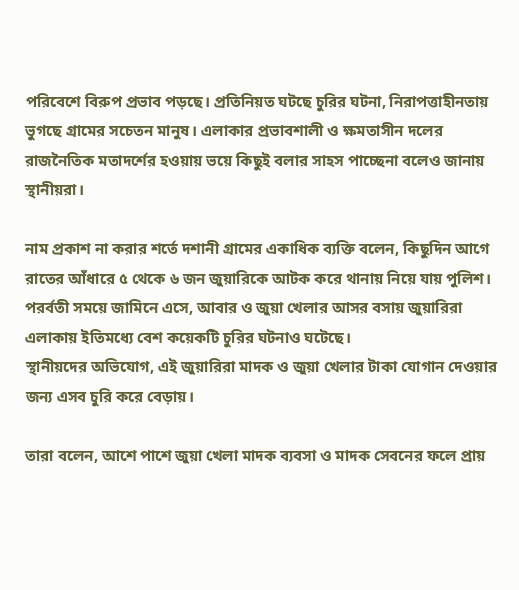পরিবেশে বিরুপ প্রভাব পড়ছে। প্রতিনিয়ত ঘটছে চুরির ঘটনা, নিরাপত্তাহীনতায় ভুগছে গ্রামের সচেতন মানুষ। এলাকার প্রভাবশালী ও ক্ষমতাসীন দলের রাজনৈতিক মতাদর্শের হওয়ায় ভয়ে কিছুই বলার সাহস পাচ্ছেনা বলেও জানায় স্থানীয়রা।

নাম প্রকাশ না করার শর্তে দশানী গ্রামের একাধিক ব্যক্তি বলেন, কিছুদিন আগে রাতের আঁধারে ৫ থেকে ৬ জন জুয়ারিকে আটক করে থানায় নিয়ে যায় পুলিশ। পরর্বতী সময়ে জামিনে এসে, আবার ও জুয়া খেলার আসর বসায় জুয়ারিরা এলাকায় ইতিমধ্যে বেশ কয়েকটি চুরির ঘটনাও ঘটেছে।
স্থানীয়দের অভিযোগ, এই জুয়ারিরা মাদক ও জুয়া খেলার টাকা যোগান দেওয়ার জন্য এসব চুরি করে বেড়ায়।

তারা বলেন, আশে পাশে জুয়া খেলা মাদক ব্যবসা ও মাদক সেবনের ফলে প্রায়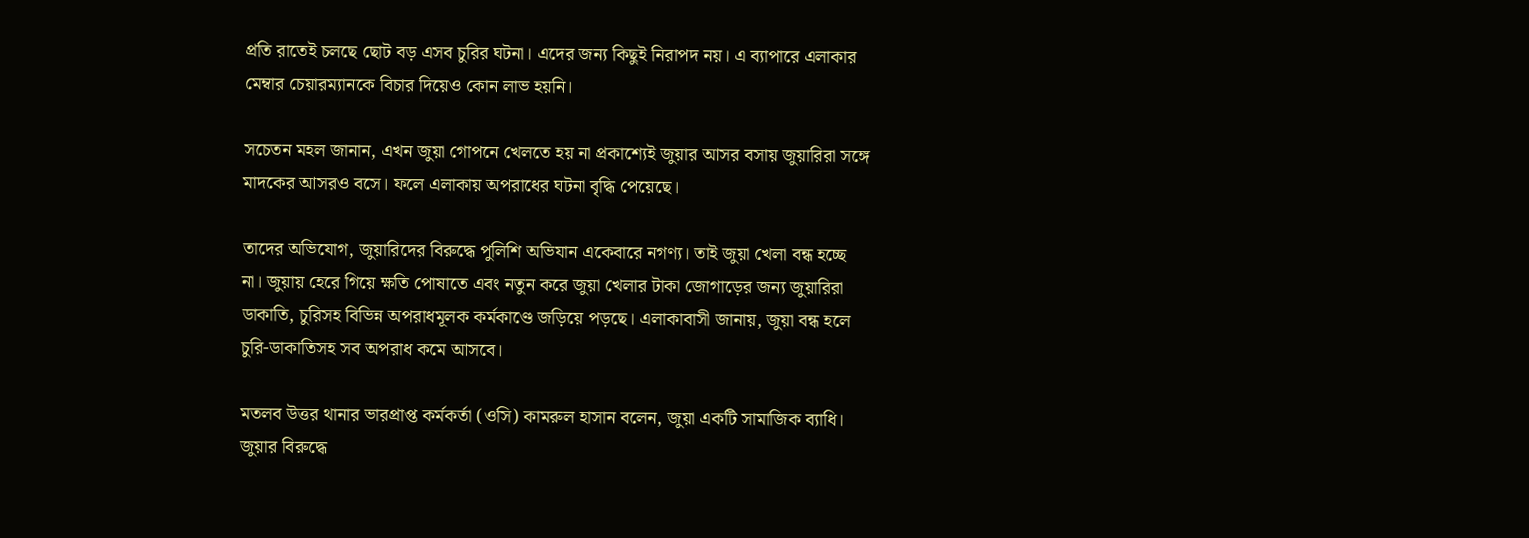প্রতি রাতেই চলছে ছোট বড় এসব চুরির ঘটনা। এদের জন্য কিছুই নিরাপদ নয়। এ ব্যাপারে এলাকার মেম্বার চেয়ারম্যানকে বিচার দিয়েও কোন লাভ হয়নি।

সচেতন মহল জানান, এখন জুয়া গোপনে খেলতে হয় না প্রকাশ্যেই জুয়ার আসর বসায় জুয়ারিরা সঙ্গে মাদকের আসরও বসে। ফলে এলাকায় অপরাধের ঘটনা বৃদ্ধি পেয়েছে।

তাদের অভিযোগ, জুয়ারিদের বিরুদ্ধে পুলিশি অভিযান একেবারে নগণ্য। তাই জুয়া খেলা বন্ধ হচ্ছে না। জুয়ায় হেরে গিয়ে ক্ষতি পোষাতে এবং নতুন করে জুয়া খেলার টাকা জোগাড়ের জন্য জুয়ারিরা ডাকাতি, চুরিসহ বিভিন্ন অপরাধমূলক কর্মকাণ্ডে জড়িয়ে পড়ছে। এলাকাবাসী জানায়, জুয়া বন্ধ হলে চুরি-ডাকাতিসহ সব অপরাধ কমে আসবে।

মতলব উত্তর থানার ভারপ্রাপ্ত কর্মকর্তা (ওসি) কামরুল হাসান বলেন, জুয়া একটি সামাজিক ব্যাধি। জুয়ার বিরুদ্ধে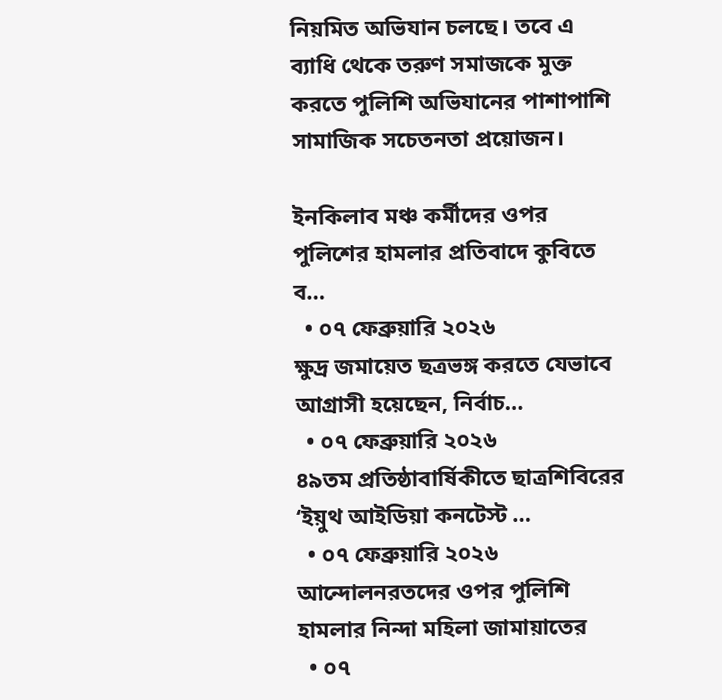নিয়মিত অভিযান চলছে। তবে এ ব্যাধি থেকে তরুণ সমাজকে মুক্ত করতে পুলিশি অভিযানের পাশাপাশি সামাজিক সচেতনতা প্রয়োজন।

ইনকিলাব মঞ্চ কর্মীদের ওপর পুলিশের হামলার প্রতিবাদে কুবিতে ব…
  • ০৭ ফেব্রুয়ারি ২০২৬
ক্ষুদ্র জমায়েত ছত্রভঙ্গ করতে যেভাবে আগ্রাসী হয়েছেন, নির্বাচ…
  • ০৭ ফেব্রুয়ারি ২০২৬
৪৯তম প্রতিষ্ঠাবার্ষিকীতে ছাত্রশিবিরের ‘ইয়ুথ আইডিয়া কনটেস্ট …
  • ০৭ ফেব্রুয়ারি ২০২৬
আন্দোলনরতদের ওপর পুলিশি হামলার নিন্দা মহিলা জামায়াতের
  • ০৭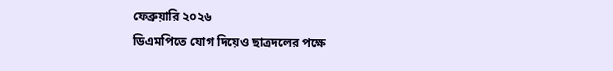ফেব্রুয়ারি ২০২৬
ডিএমপিতে যোগ দিয়েও ছাত্রদলের পক্ষে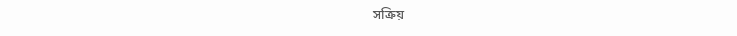সক্রিয়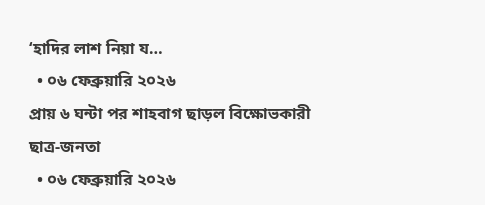‘হাদির লাশ নিয়া য…
  • ০৬ ফেব্রুয়ারি ২০২৬
প্রায় ৬ ঘন্টা পর শাহবাগ ছাড়ল বিক্ষোভকারী ছাত্র-জনতা
  • ০৬ ফেব্রুয়ারি ২০২৬